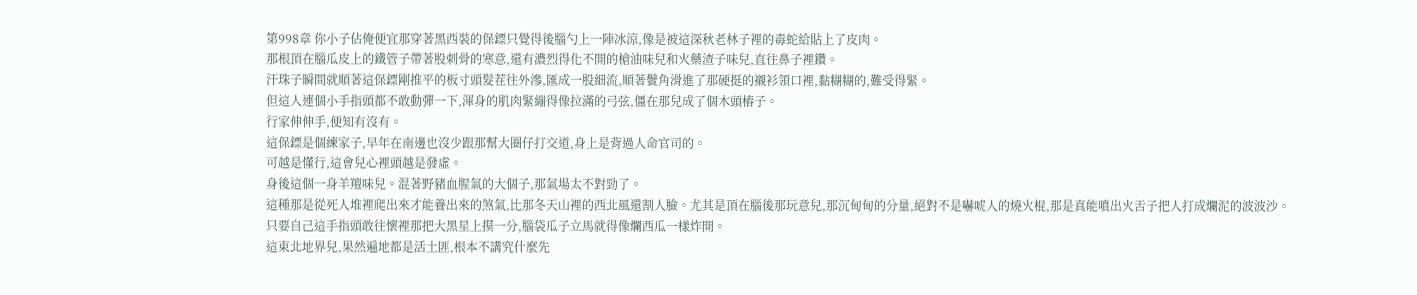第998章 你小子佔俺便宜那穿著黑西裝的保鏢只覺得後腦勺上一陣冰涼,像是被這深秋老林子裡的毒蛇給貼上了皮肉。
那根頂在腦瓜皮上的鐵管子帶著股刺骨的寒意,還有濃烈得化不開的槍油味兒和火藥渣子味兒,直往鼻子裡鑽。
汗珠子瞬間就順著這保鏢剛推平的板寸頭髮茬往外滲,匯成一股細流,順著鬢角滑進了那硬挺的襯衫領口裡,黏糊糊的,難受得緊。
但這人連個小手指頭都不敢動彈一下,渾身的肌肉緊繃得像拉滿的弓弦,僵在那兒成了個木頭樁子。
行家伸伸手,便知有沒有。
這保鏢是個練家子,早年在南邊也沒少跟那幫大圈仔打交道,身上是背過人命官司的。
可越是懂行,這會兒心裡頭越是發虛。
身後這個一身羊羶味兒。混著野豬血腥氣的大個子,那氣場太不對勁了。
這種那是從死人堆裡爬出來才能養出來的煞氣,比那冬天山裡的西北風還割人臉。尤其是頂在腦後那玩意兒,那沉甸甸的分量,絕對不是嚇唬人的燒火棍,那是真能噴出火舌子把人打成爛泥的波波沙。
只要自己這手指頭敢往懷裡那把大黑星上摸一分,腦袋瓜子立馬就得像爛西瓜一樣炸開。
這東北地界兒,果然遍地都是活土匪,根本不講究什麼先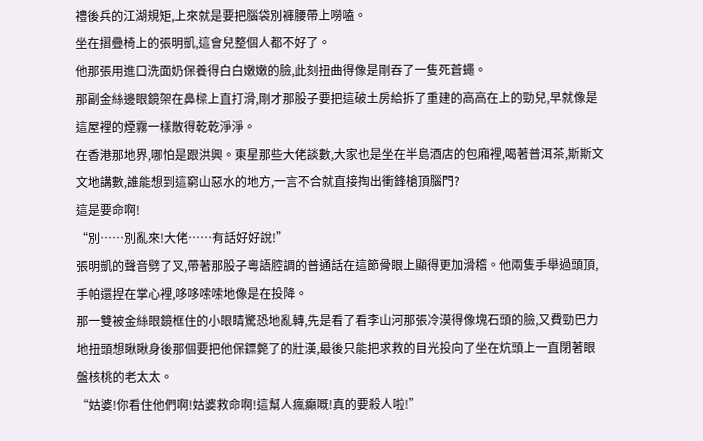禮後兵的江湖規矩,上來就是要把腦袋別褲腰帶上嘮嗑。
坐在摺疊椅上的張明凱,這會兒整個人都不好了。
他那張用進口洗面奶保養得白白嫩嫩的臉,此刻扭曲得像是剛吞了一隻死蒼蠅。
那副金絲邊眼鏡架在鼻樑上直打滑,剛才那股子要把這破土房給拆了重建的高高在上的勁兒,早就像是這屋裡的煙霧一樣散得乾乾淨淨。
在香港那地界,哪怕是跟洪興。東星那些大佬談數,大家也是坐在半島酒店的包廂裡,喝著普洱茶,斯斯文文地講數,誰能想到這窮山惡水的地方,一言不合就直接掏出衝鋒槍頂腦門?
這是要命啊!
“別……別亂來!大佬……有話好好說!”
張明凱的聲音劈了叉,帶著那股子粵語腔調的普通話在這節骨眼上顯得更加滑稽。他兩隻手舉過頭頂,手帕還捏在掌心裡,哆哆嗦嗦地像是在投降。
那一雙被金絲眼鏡框住的小眼睛驚恐地亂轉,先是看了看李山河那張冷漠得像塊石頭的臉,又費勁巴力地扭頭想瞅瞅身後那個要把他保鏢斃了的壯漢,最後只能把求救的目光投向了坐在炕頭上一直閉著眼盤核桃的老太太。
“姑婆!你看住他們啊!姑婆救命啊!這幫人瘋癲嘅!真的要殺人啦!”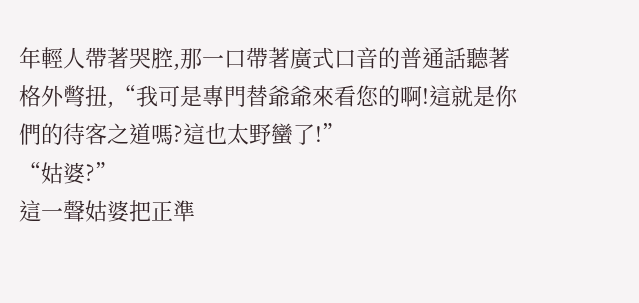年輕人帶著哭腔,那一口帶著廣式口音的普通話聽著格外彆扭,“我可是專門替爺爺來看您的啊!這就是你們的待客之道嗎?這也太野蠻了!”
“姑婆?”
這一聲姑婆把正準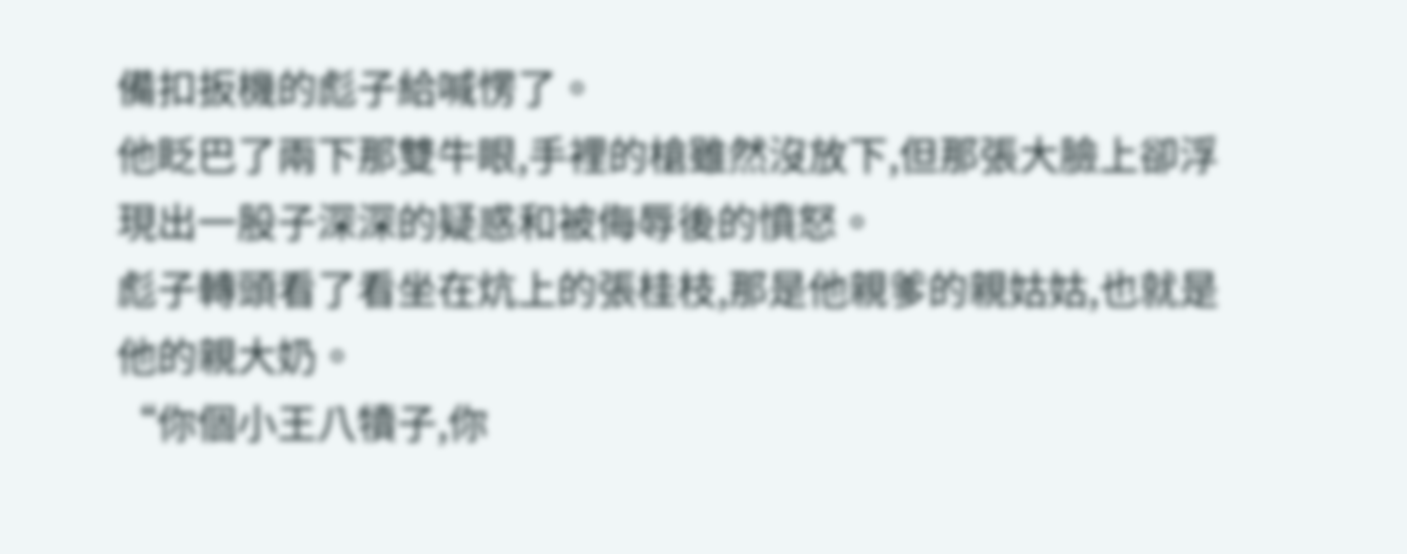備扣扳機的彪子給喊愣了。
他眨巴了兩下那雙牛眼,手裡的槍雖然沒放下,但那張大臉上卻浮現出一股子深深的疑惑和被侮辱後的憤怒。
彪子轉頭看了看坐在炕上的張桂枝,那是他親爹的親姑姑,也就是他的親大奶。
“你個小王八犢子,你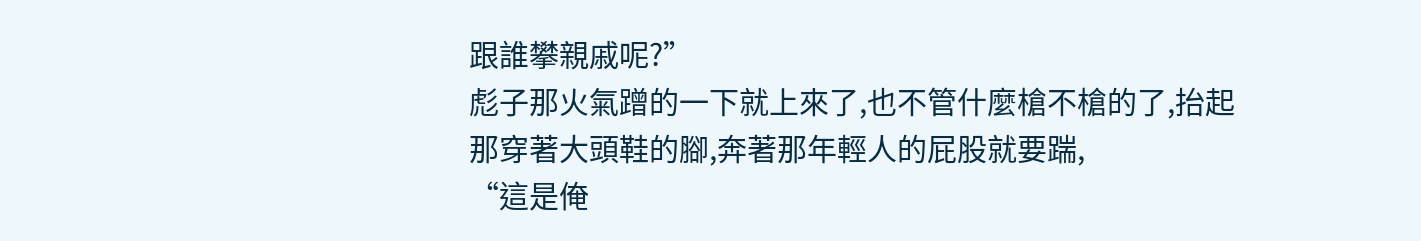跟誰攀親戚呢?”
彪子那火氣蹭的一下就上來了,也不管什麼槍不槍的了,抬起那穿著大頭鞋的腳,奔著那年輕人的屁股就要踹,
“這是俺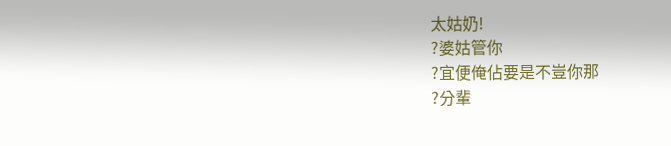太姑奶!
?婆姑管你
?宜便俺佔要是不豈你那
?分輩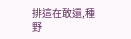排這在敢還,種野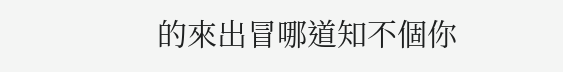的來出冒哪道知不個你